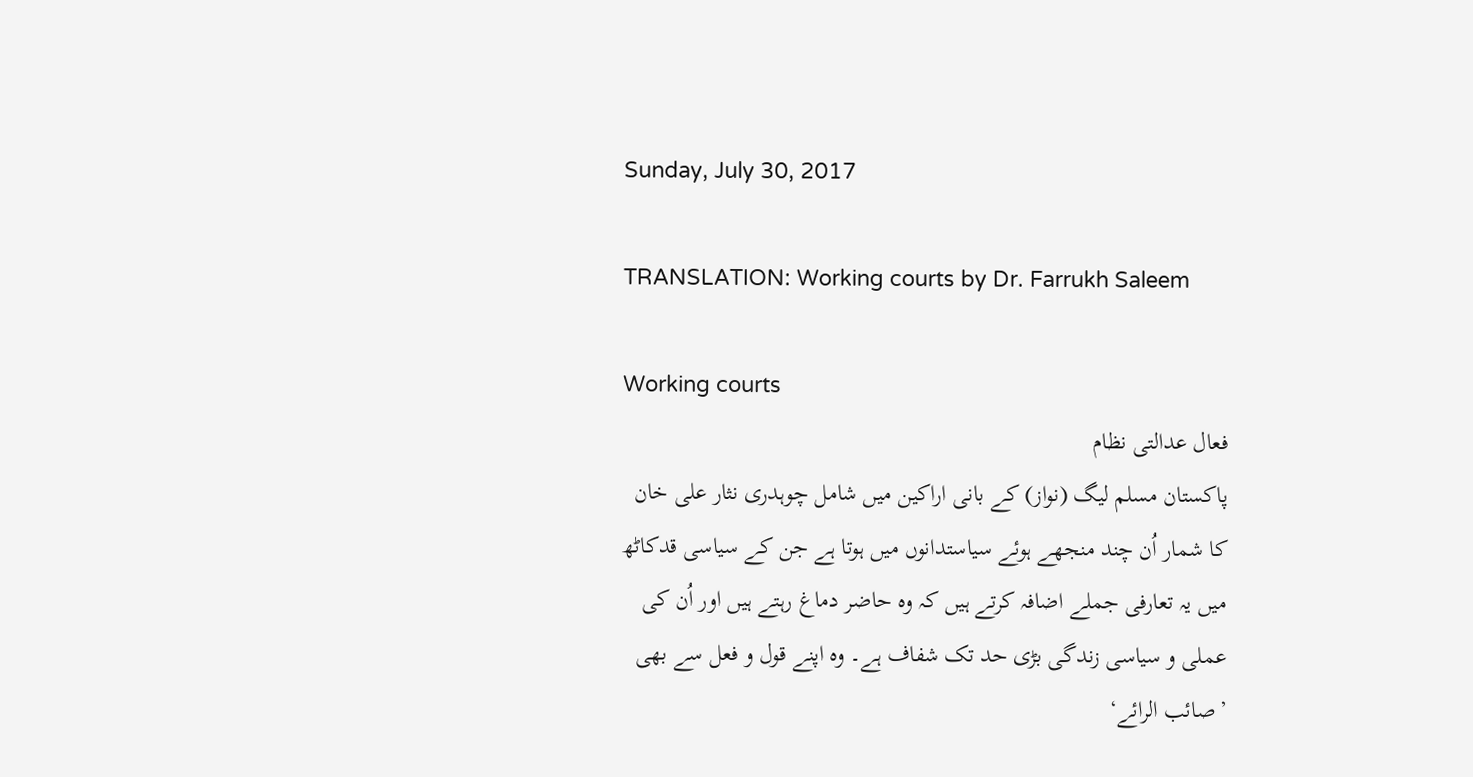Sunday, July 30, 2017

TRANSLATION: Working courts by Dr. Farrukh Saleem

Working courts
فعال عدالتی نظام
پاکستان مسلم لیگ (نواز) کے بانی اراکین میں شامل چوہدری نثار علی خان کا شمار اُن چند منجھے ہوئے سیاستدانوں میں ہوتا ہے جن کے سیاسی قدکاٹھ میں یہ تعارفی جملے اضافہ کرتے ہیں کہ وہ حاضر دماغ رہتے ہیں اور اُن کی عملی و سیاسی زندگی بڑی حد تک شفاف ہے۔ وہ اپنے قول و فعل سے بھی ’صائب الرائے‘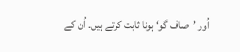اُور ’صاف گو‘ ہونا ثابت کرتے ہیں۔ اُن کے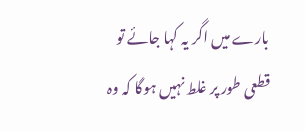بارے میں اگر یہ کہا جائے تو قطعی طور پر غلط نہیں ہوگا کہ وہ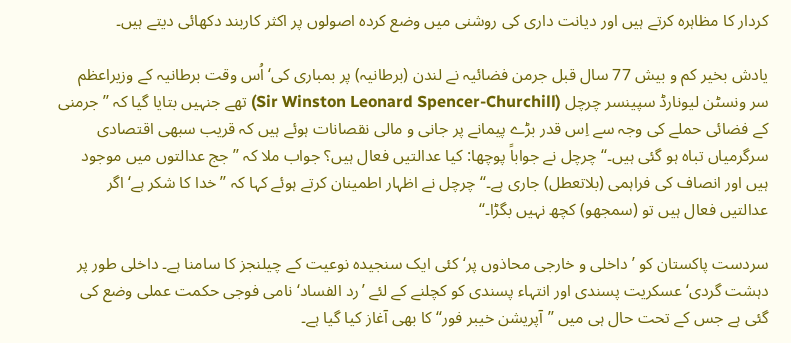کردار کا مظاہرہ کرتے ہیں اور دیانت داری کی روشنی میں وضع کردہ اصولوں پر اکثر کاربند دکھائی دیتے ہیں۔

یادش بخیر کم و بیش 77 سال قبل جرمن فضائیہ نے لندن (برطانیہ) پر بمباری کی‘ اُس وقت برطانیہ کے وزیراعظم سر ونسٹن لیونارڈ سپینسر چرچل (Sir Winston Leonard Spencer-Churchill) تھے جنہیں بتایا گیا کہ ’’جرمنی کے فضائی حملے کی وجہ سے اِس قدر بڑے پیمانے پر جانی و مالی نقصانات ہوئے ہیں کہ قریب سبھی اقتصادی سرگرمیاں تباہ ہو گئی ہیں۔‘‘ چرچل نے جواباً پوچھا: کیا عدالتیں فعال ہیں؟ جواب ملا کہ ’’جج عدالتوں میں موجود ہیں اور انصاف کی فراہمی (بلاتعطل) جاری ہے۔‘‘ چرچل نے اظہار اطمینان کرتے ہوئے کہا کہ ’’خدا کا شکر ہے‘ اگر عدالتیں فعال ہیں تو (سمجھو) کچھ نہیں بگڑا۔‘‘

سردست پاکستان کو ’داخلی و خارجی محاذوں پر‘ کئی ایک سنجیدہ نوعیت کے چیلنجز کا سامنا ہے۔ داخلی طور پر دہشت گردی‘ عسکریت پسندی اور انتہاء پسندی کو کچلنے کے لئے ’رد الفساد‘ نامی فوجی حکمت عملی وضع کی گئی ہے جس کے تحت حال ہی میں ’’آپریشن خیبر فور‘‘ کا بھی آغاز کیا گیا ہے۔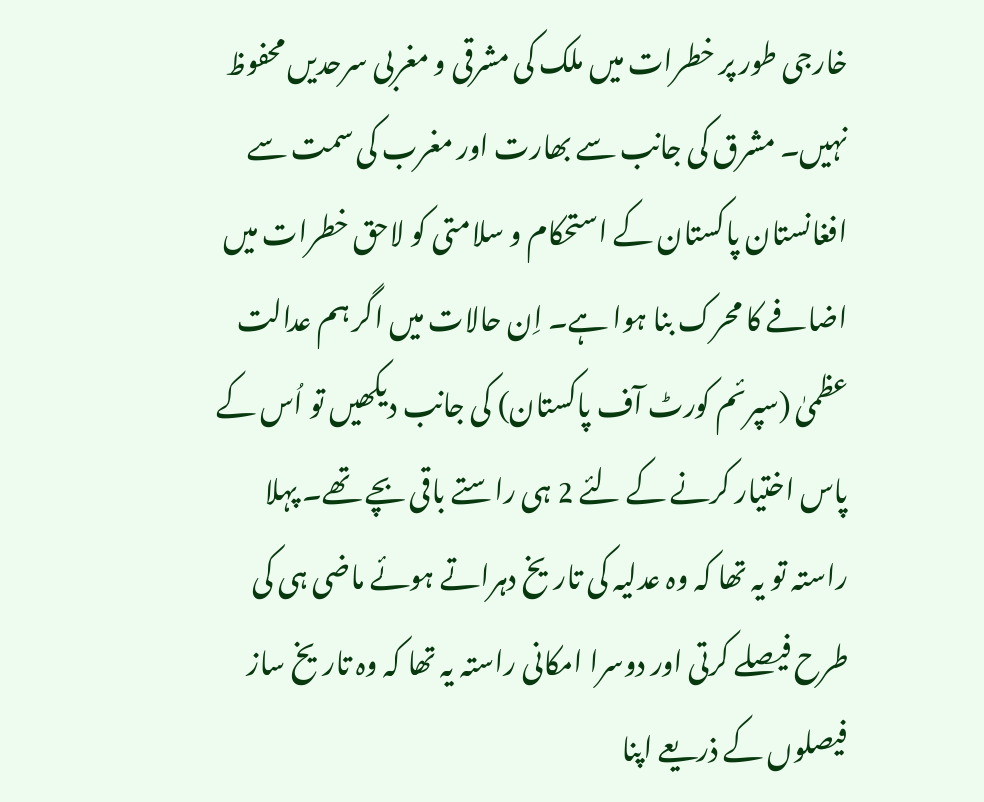خارجی طور پر خطرات میں ملک کی مشرقی و مغربی سرحدیں محفوظ نہیں۔ مشرق کی جانب سے بھارت اور مغرب کی سمت سے افغانستان پاکستان کے استحکام و سلامتی کو لاحق خطرات میں اضافے کا محرک بنا ہوا ہے۔ اِن حالات میں اگر ہم عدالت عظمیٰ (سپرئم کورٹ آف پاکستان) کی جانب دیکھیں تو اُس کے پاس اختیار کرنے کے لئے 2 ہی راستے باقی بچے تھے۔ پہلا راستہ تو یہ تھا کہ وہ عدلیہ کی تاریخ دہراتے ہوئے ماضی ہی کی طرح فیصلے کرتی اور دوسرا امکانی راستہ یہ تھا کہ وہ تاریخ ساز فیصلوں کے ذریعے اپنا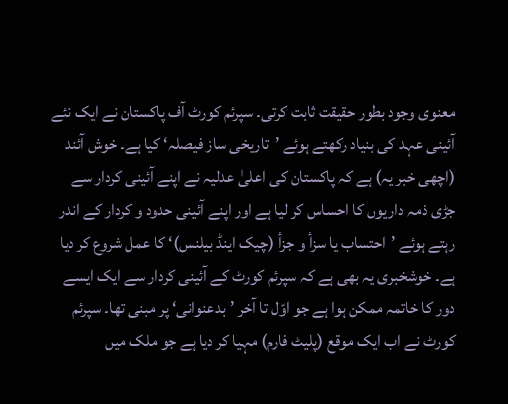معنوی وجود بطور حقیقت ثابت کرتی۔ سپرئم کورٹ آف پاکستان نے ایک نئے آئینی عہد کی بنیاد رکھتے ہوئے ’تاریخی ساز فیصلہ‘ کیا ہے۔ خوش آئند (اچھی خبر یہ) ہے کہ پاکستان کی اعلیٰ عدلیہ نے اپنے آئینی کردار سے جڑی ذمہ داریوں کا احساس کر لیا ہے اور اپنے آئینی حدود و کردار کے اندر رہتے ہوئے ’احتساب یا سزأ و جزأ (چیک اینڈ بیلنس)‘ کا عمل شروع کر دیا ہے۔ خوشخبری یہ بھی ہے کہ سپرئم کورٹ کے آئینی کردار سے ایک ایسے دور کا خاتمہ ممکن ہوا ہے جو اوّل تا آخر ’بدعنوانی‘ پر مبنی تھا۔ سپرئم کورٹ نے اب ایک موقع (پلیٹ فارم) مہیا کر دیا ہے جو ملک میں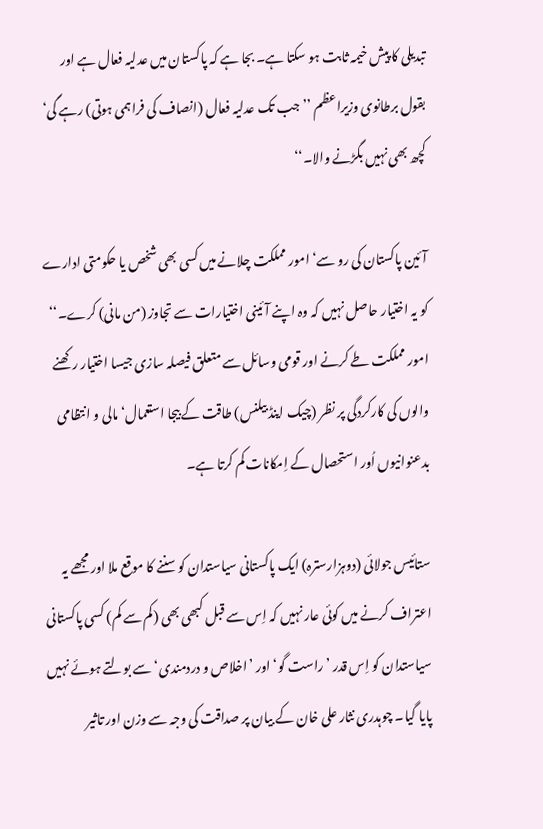تبدیلی کا پیش خیمہ ثابت ہو سکتا ہے۔ بجا ہے کہ پاکستان میں عدلیہ فعال ہے اور بقول برطانوی وزیراعظم ’’جب تک عدلیہ فعال (انصاف کی فراہمی ہوتی) رہے گی‘ کچھ بھی نہیں بگڑنے والا۔‘‘

آئین پاکستان کی رو سے‘ امور مملکت چلانے میں کسی بھی شخص یا حکومتی ادارے کو یہ اختیار حاصل نہیں کہ وہ اپنے آئینی اختیارات سے تجاوز (من مانی) کرے۔‘‘ امور مملکت طے کرنے اور قومی وسائل سے متعلق فیصلہ سازی جیسا اختیار رکھنے والوں کی کارکردگی پر نظر (چیک اینڈ بیلنس) طاقت کے بیجا استعمال‘ مالی و انتظامی بدعنوانیوں اُور استحصال کے اِمکانات کم کرتا ہے۔

ستائیس جولائی (دوہزارسترہ) ایک پاکستانی سیاستدان کو سننے کا موقع ملا اور مجھے یہ اعتراف کرنے میں کوئی عار نہیں کہ اِس سے قبل کبھی بھی (کم سے کم) کسی پاکستانی سیاستدان کو اِس قدر ’راست گو‘ اور ’اخلاص و دردمندی‘ سے بولتے ہوئے نہیں پایا گیا۔ چوہدری نثار علی خان کے بیان پر صداقت کی وجہ سے وزن اور تاثیر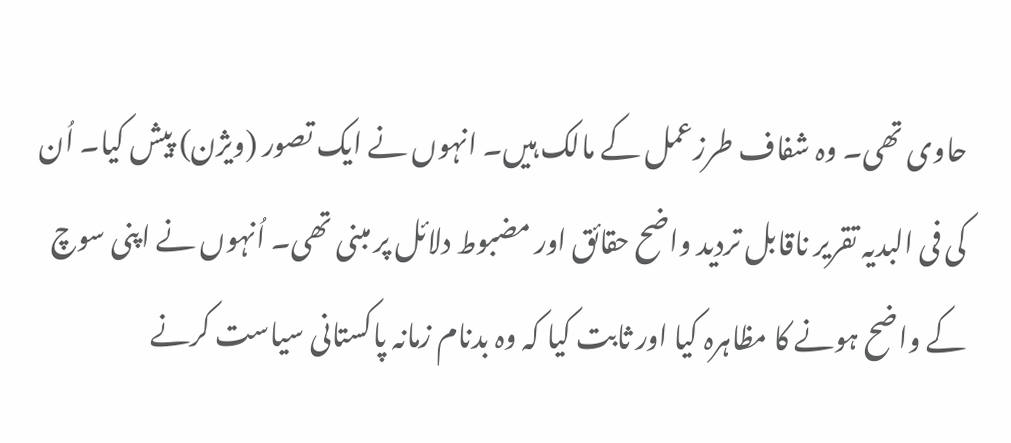حاوی تھی۔ وہ شفاف طرزعمل کے مالک ہیں۔ انہوں نے ایک تصور (ویژن) پیش کیا۔ اُن کی فی البدیہ تقریر ناقابل تردید واضح حقائق اور مضبوط دلائل پر مبنی تھی۔ اُنہوں نے اپنی سوچ کے واضح ہونے کا مظاہرہ کیا اور ثابت کیا کہ وہ بدنام زمانہ پاکستانی سیاست کرنے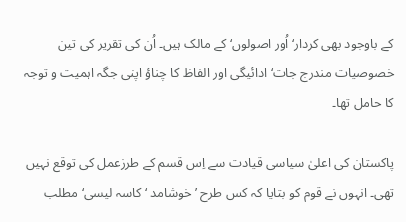کے باوجود بھی کردار‘ اُور اصولوں‘ کے مالک ہیں۔ اُن کی تقریر کی تین خصوصیات مندرج جات‘ ادائیگی اور الفاظ کا چناؤ اپنی جگہ اہمیت و توجہ کا حامل تھا۔

پاکستان کی اعلیٰ سیاسی قیادت سے اِس قسم کے طرزعمل کی توقع نہیں تھی۔ انہوں نے قوم کو بتایا کہ کس طرح ’خوشامد ‘ کاسہ لیسی‘ مطلب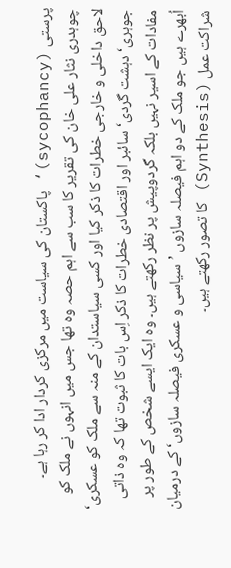پرستی (sycophancy)‘ پاکستان کی سیاست میں مرکزی کردار ادا کر رہا ہے۔ چوہدری نثار علی خان کی تقریر کا سب سے اہم حصہ وہ تھا جس میں انہوں نے ملک کو لاحق داخلی و خارجی خطرات کا ذکر کیا اور کسی سیاستدان کے منہ سے ملک کو عسکری‘ جوہری‘ دہشت گردی‘ سائبر اور اقتصادی خطرات کا ذکر اِس بات کا ثبوت تھا کہ وہ ذاتی مفادات کے اسیر نہیں بلکہ گردوپیش پر نظر رکھتے ہیں۔ وہ ایک ایسے شخص کے طور پر اُبھرے ہیں جو ملک کے دو اہم فیصلہ سازوں ’سیاسی و عسکری فیصلہ سازوں‘ کے درمیان شراکت عمل (Synthesis) کا تصور رکھتے ہیں۔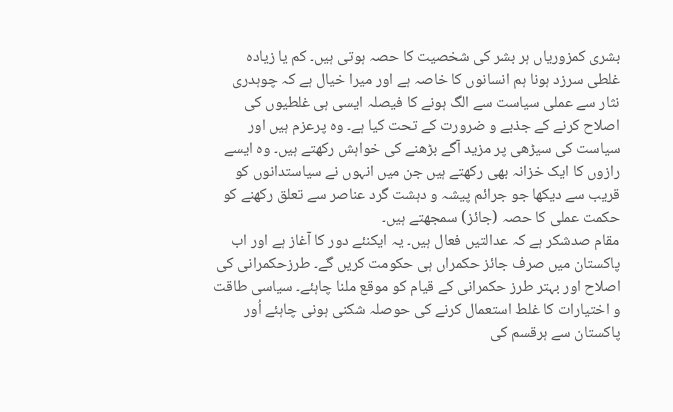بشری کمزوریاں ہر بشر کی شخصیت کا حصہ ہوتی ہیں۔ کم یا زیادہ غلطی سرزد ہونا ہم انسانوں کا خاصہ ہے اور میرا خیال ہے کہ چوہدری نثار سے عملی سیاست سے الگ ہونے کا فیصلہ ایسی ہی غلطیوں کی اصلاح کرنے کے جذبے و ضرورت کے تحت کیا ہے۔ وہ پرعزم ہیں اور سیاست کی سیڑھی پر مزید آگے بڑھنے کی خواہش رکھتے ہیں۔ وہ ایسے رازوں کا ایک خزانہ بھی رکھتے ہیں جن میں انہوں نے سیاستدانوں کو قریب سے دیکھا جو جرائم پیشہ و دہشت گرد عناصر سے تعلق رکھنے کو حکمت عملی کا حصہ (جائز) سمجھتے ہیں۔
مقام صدشکر ہے کہ عدالتیں فعال ہیں۔ یہ ایکنئے دور کا آغاز ہے اور اب پاکستان میں صرف جائز حکمراں ہی حکومت کریں گے۔ طرزحکمرانی کی اصلاح اور بہتر طرز حکمرانی کے قیام کو موقع ملنا چاہئے۔ سیاسی طاقت و اختیارات کا غلط استعمال کرنے کی حوصلہ شکنی ہونی چاہئے اُور پاکستان سے ہرقسم کی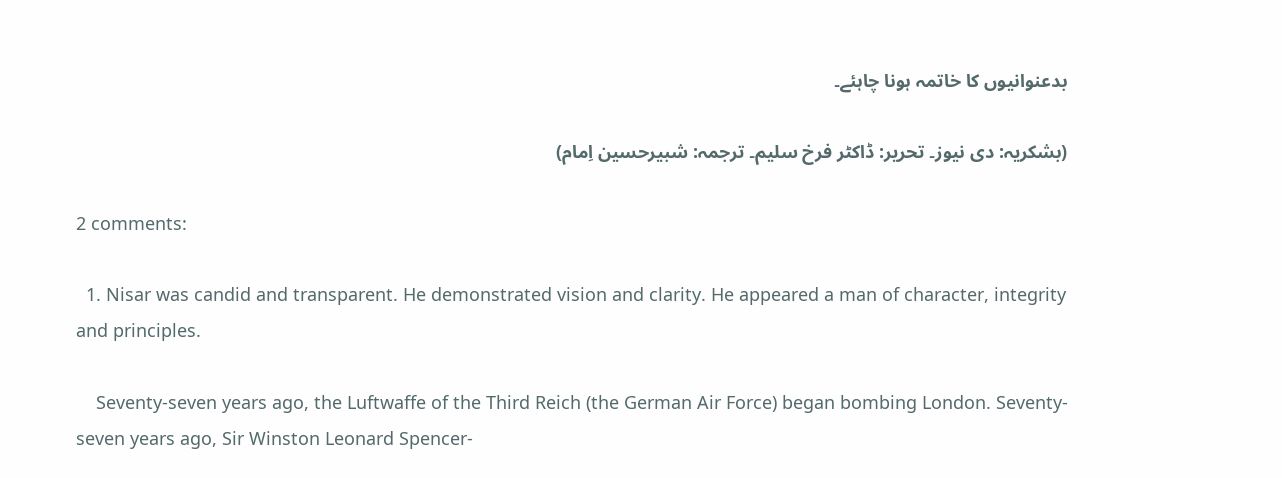بدعنوانیوں کا خاتمہ ہونا چاہئے۔

(بشکریہ: دی نیوز۔ تحریر: ڈاکٹر فرخ سلیم۔ ترجمہ: شبیرحسین اِمام)

2 comments:

  1. Nisar was candid and transparent. He demonstrated vision and clarity. He appeared a man of character, integrity and principles.

    Seventy-seven years ago, the Luftwaffe of the Third Reich (the German Air Force) began bombing London. Seventy-seven years ago, Sir Winston Leonard Spencer-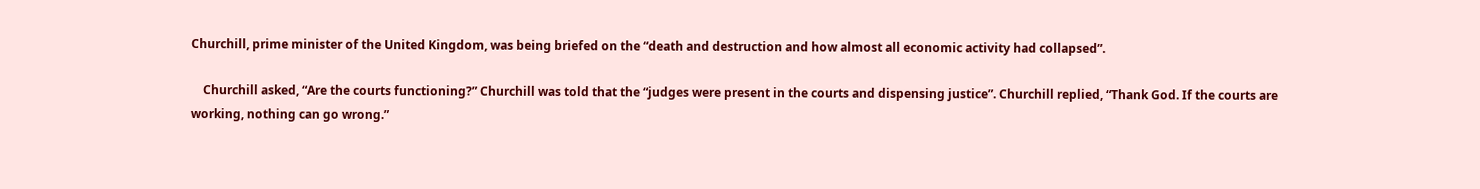Churchill, prime minister of the United Kingdom, was being briefed on the “death and destruction and how almost all economic activity had collapsed”.

    Churchill asked, “Are the courts functioning?” Churchill was told that the “judges were present in the courts and dispensing justice”. Churchill replied, “Thank God. If the courts are working, nothing can go wrong.”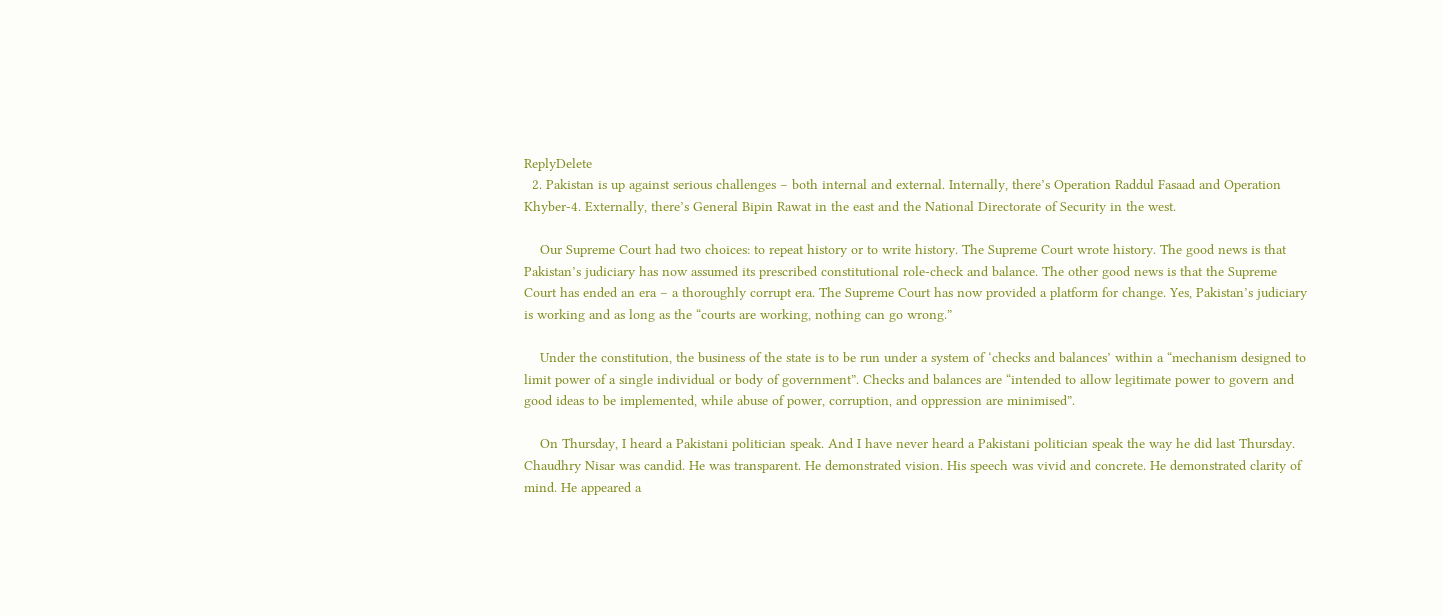ReplyDelete
  2. Pakistan is up against serious challenges – both internal and external. Internally, there’s Operation Raddul Fasaad and Operation Khyber-4. Externally, there’s General Bipin Rawat in the east and the National Directorate of Security in the west.

    Our Supreme Court had two choices: to repeat history or to write history. The Supreme Court wrote history. The good news is that Pakistan’s judiciary has now assumed its prescribed constitutional role-check and balance. The other good news is that the Supreme Court has ended an era – a thoroughly corrupt era. The Supreme Court has now provided a platform for change. Yes, Pakistan’s judiciary is working and as long as the “courts are working, nothing can go wrong.”

    Under the constitution, the business of the state is to be run under a system of ‘checks and balances’ within a “mechanism designed to limit power of a single individual or body of government”. Checks and balances are “intended to allow legitimate power to govern and good ideas to be implemented, while abuse of power, corruption, and oppression are minimised”.

    On Thursday, I heard a Pakistani politician speak. And I have never heard a Pakistani politician speak the way he did last Thursday. Chaudhry Nisar was candid. He was transparent. He demonstrated vision. His speech was vivid and concrete. He demonstrated clarity of mind. He appeared a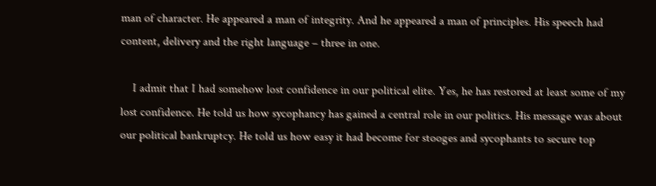man of character. He appeared a man of integrity. And he appeared a man of principles. His speech had content, delivery and the right language – three in one.

    I admit that I had somehow lost confidence in our political elite. Yes, he has restored at least some of my lost confidence. He told us how sycophancy has gained a central role in our politics. His message was about our political bankruptcy. He told us how easy it had become for stooges and sycophants to secure top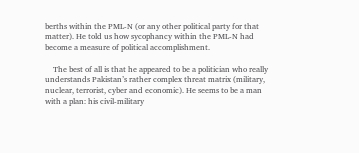berths within the PML-N (or any other political party for that matter). He told us how sycophancy within the PML-N had become a measure of political accomplishment.

    The best of all is that he appeared to be a politician who really understands Pakistan’s rather complex threat matrix (military, nuclear, terrorist, cyber and economic). He seems to be a man with a plan: his civil-military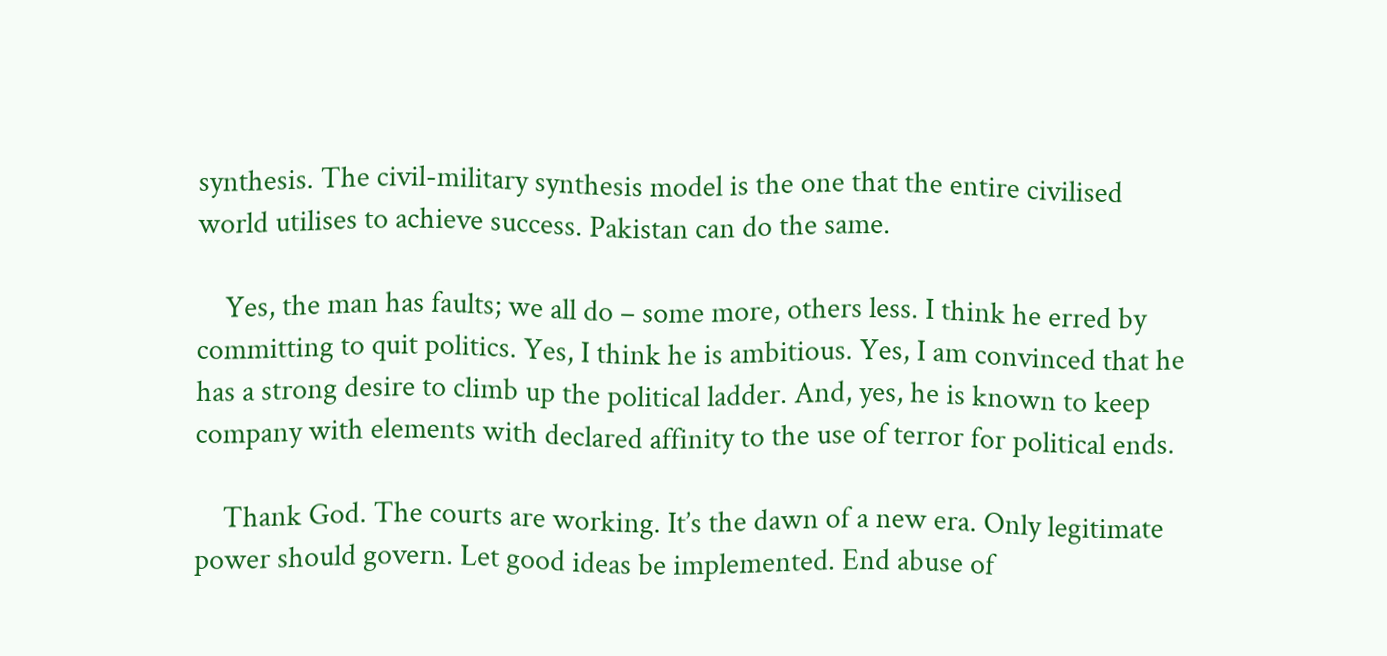synthesis. The civil-military synthesis model is the one that the entire civilised world utilises to achieve success. Pakistan can do the same.

    Yes, the man has faults; we all do – some more, others less. I think he erred by committing to quit politics. Yes, I think he is ambitious. Yes, I am convinced that he has a strong desire to climb up the political ladder. And, yes, he is known to keep company with elements with declared affinity to the use of terror for political ends.

    Thank God. The courts are working. It’s the dawn of a new era. Only legitimate power should govern. Let good ideas be implemented. End abuse of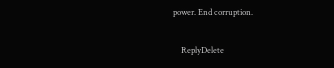power. End corruption.

    ReplyDelete